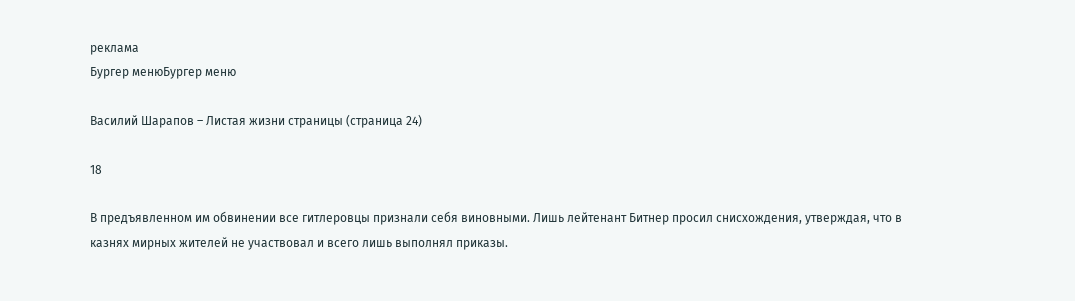реклама
Бургер менюБургер меню

Василий Шарапов – Листая жизни страницы (страница 24)

18

В предъявленном им обвинении все гитлеровцы признали себя виновными. Лишь лейтенант Битнер просил снисхождения, утверждая, что в казнях мирных жителей не участвовал и всего лишь выполнял приказы.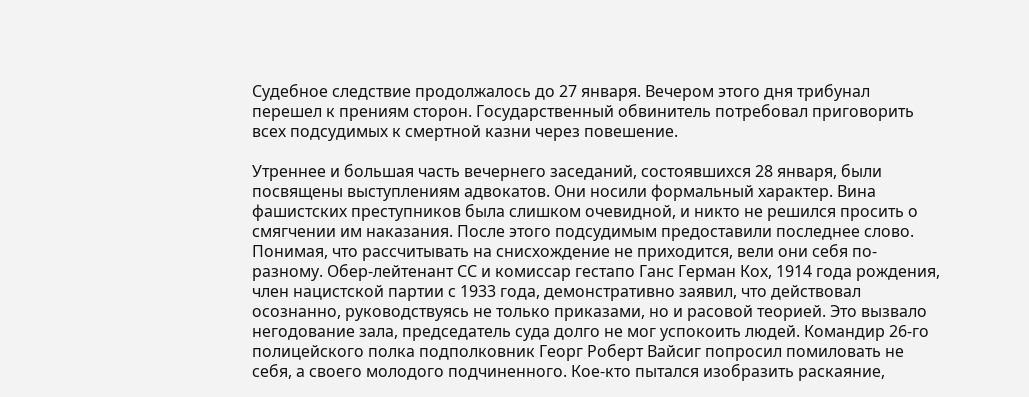Судебное следствие продолжалось до 27 января. Вечером этого дня трибунал перешел к прениям сторон. Государственный обвинитель потребовал приговорить всех подсудимых к смертной казни через повешение.

Утреннее и большая часть вечернего заседаний, состоявшихся 28 января, были посвящены выступлениям адвокатов. Они носили формальный характер. Вина фашистских преступников была слишком очевидной, и никто не решился просить о смягчении им наказания. После этого подсудимым предоставили последнее слово. Понимая, что рассчитывать на снисхождение не приходится, вели они себя по-разному. Обер-лейтенант СС и комиссар гестапо Ганс Герман Кох, 1914 года рождения, член нацистской партии с 1933 года, демонстративно заявил, что действовал осознанно, руководствуясь не только приказами, но и расовой теорией. Это вызвало негодование зала, председатель суда долго не мог успокоить людей. Командир 26-го полицейского полка подполковник Георг Роберт Вайсиг попросил помиловать не себя, а своего молодого подчиненного. Кое-кто пытался изобразить раскаяние,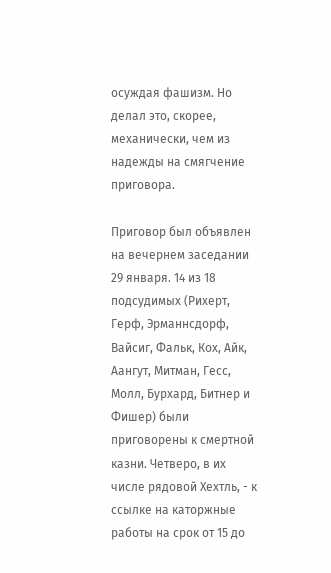осуждая фашизм. Но делал это, скорее, механически, чем из надежды на смягчение приговора.

Приговор был объявлен на вечернем заседании 29 января. 14 из 18 подсудимых (Рихерт, Герф, Эрманнсдорф, Вайсиг, Фальк, Кох, Айк, Аангут, Митман, Гесс, Молл, Бурхард, Битнер и Фишер) были приговорены к смертной казни. Четверо, в их числе рядовой Хехтль, - к ссылке на каторжные работы на срок от 15 до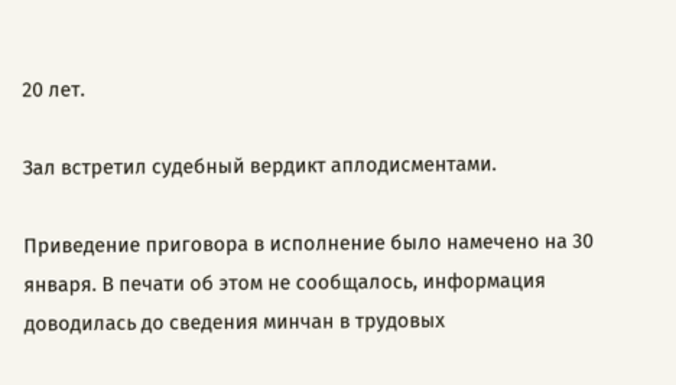20 лет.

Зал встретил судебный вердикт аплодисментами.

Приведение приговора в исполнение было намечено на 30 января. В печати об этом не сообщалось, информация доводилась до сведения минчан в трудовых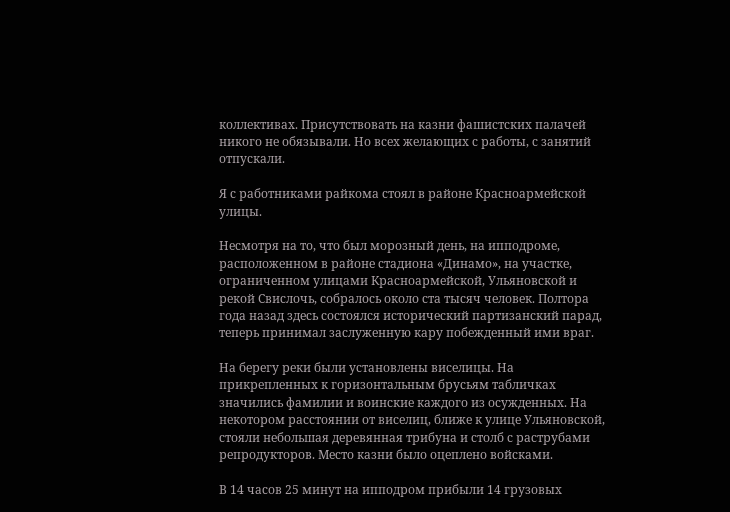коллективах. Присутствовать на казни фашистских палачей никого не обязывали. Но всех желающих с работы, с занятий отпускали.

Я с работниками райкома стоял в районе Красноармейской улицы.

Несмотря на то, что был морозный день, на ипподроме, расположенном в районе стадиона «Динамо», на участке, ограниченном улицами Красноармейской, Ульяновской и рекой Свислочь, собралось около ста тысяч человек. Полтора года назад здесь состоялся исторический партизанский парад, теперь принимал заслуженную кару побежденный ими враг.

На берегу реки были установлены виселицы. На прикрепленных к горизонтальным брусьям табличках значились фамилии и воинские каждого из осужденных. На некотором расстоянии от виселиц, ближе к улице Ульяновской, стояли небольшая деревянная трибуна и столб с раструбами репродукторов. Место казни было оцеплено войсками.

В 14 часов 25 минут на ипподром прибыли 14 грузовых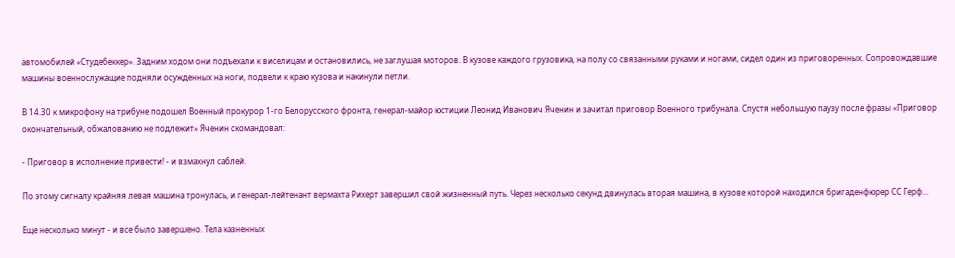автомобилей «Студебеккер». Задним ходом они подъехали к виселицам и остановились, не заглушая моторов. В кузове каждого грузовика, на полу со связанными руками и ногами, сидел один из приговоренных. Сопровождавшие машины военнослужащие подняли осужденных на ноги, подвели к краю кузова и накинули петли.

В 14.30 к микрофону на трибуне подошел Военный прокурор 1-го Белорусского фронта, генерал-майор юстиции Леонид Иванович Яченин и зачитал приговор Военного трибунала. Спустя небольшую паузу после фразы «Приговор окончательный, обжалованию не подлежит» Яченин скомандовал:

- Приговор в исполнение привести! - и взмахнул саблей.

По этому сигналу крайняя левая машина тронулась, и генерал-лейтенант вермахта Рихерт завершил свой жизненный путь. Через несколько секунд двинулась вторая машина, в кузове которой находился бригаденфюрер СС Герф…

Еще несколько минут - и все было завершено. Тела казненных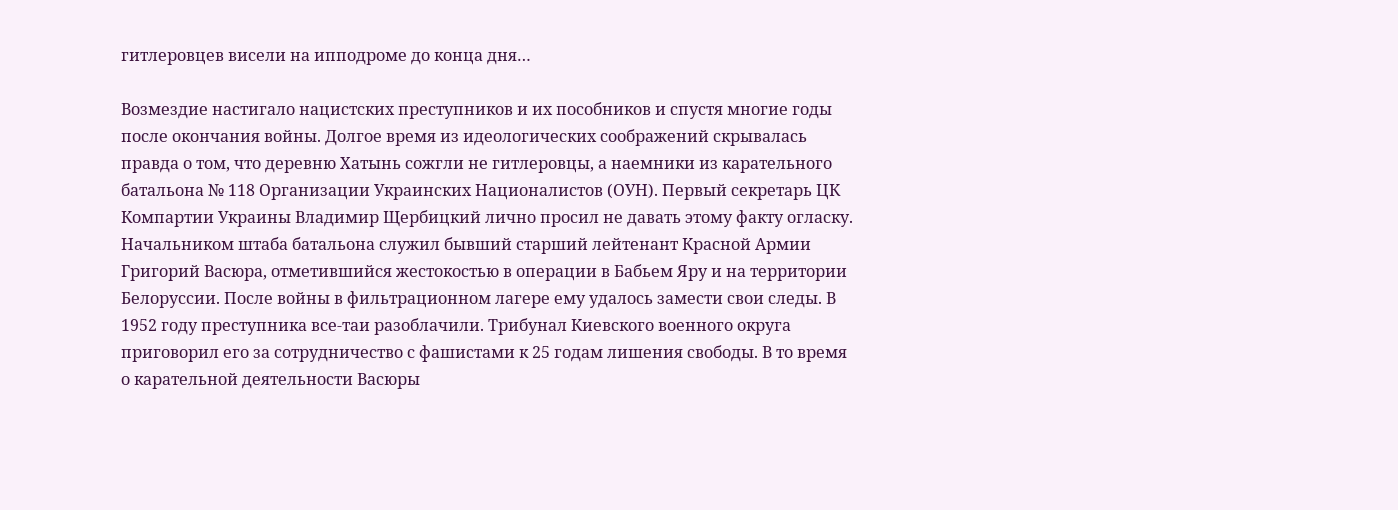гитлеровцев висели на ипподроме до конца дня…

Возмездие настигало нацистских преступников и их пособников и спустя многие годы после окончания войны. Долгое время из идеологических соображений скрывалась правда о том, что деревню Хатынь сожгли не гитлеровцы, а наемники из карательного батальона № 118 Организации Украинских Националистов (ОУН). Первый секретарь ЦК Компартии Украины Владимир Щербицкий лично просил не давать этому факту огласку. Начальником штаба батальона служил бывший старший лейтенант Красной Армии Григорий Васюра, отметившийся жестокостью в операции в Бабьем Яру и на территории Белоруссии. После войны в фильтрационном лагере ему удалось замести свои следы. В 1952 году преступника все-таи разоблачили. Трибунал Киевского военного округа приговорил его за сотрудничество с фашистами к 25 годам лишения свободы. В то время о карательной деятельности Васюры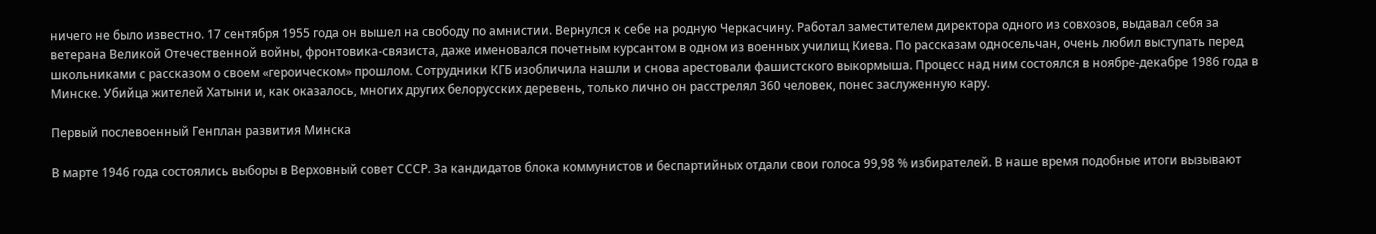ничего не было известно. 17 сентября 1955 года он вышел на свободу по амнистии. Вернулся к себе на родную Черкасчину. Работал заместителем директора одного из совхозов, выдавал себя за ветерана Великой Отечественной войны, фронтовика-связиста, даже именовался почетным курсантом в одном из военных училищ Киева. По рассказам односельчан, очень любил выступать перед школьниками с рассказом о своем «героическом» прошлом. Сотрудники КГБ изобличила нашли и снова арестовали фашистского выкормыша. Процесс над ним состоялся в ноябре-декабре 1986 года в Минске. Убийца жителей Хатыни и, как оказалось, многих других белорусских деревень, только лично он расстрелял 360 человек, понес заслуженную кару.

Первый послевоенный Генплан развития Минска

В марте 1946 года состоялись выборы в Верховный совет СССР. За кандидатов блока коммунистов и беспартийных отдали свои голоса 99,98 % избирателей. В наше время подобные итоги вызывают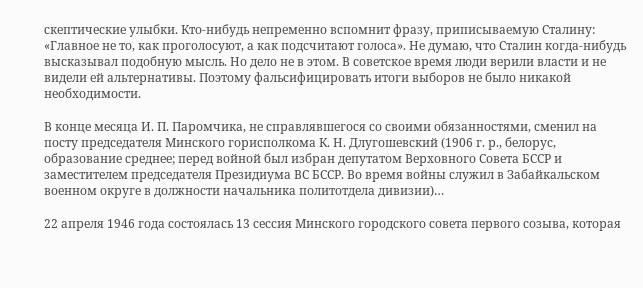скептические улыбки. Кто-нибудь непременно вспомнит фразу, приписываемую Сталину: «Главное не то, как проголосуют, а как подсчитают голоса». Не думаю, что Сталин когда-нибудь высказывал подобную мысль. Но дело не в этом. В советское время люди верили власти и не видели ей альтернативы. Поэтому фальсифицировать итоги выборов не было никакой необходимости.

В конце месяца И. П. Паромчика, не справлявшегося со своими обязанностями, сменил на посту председателя Минского горисполкома К. Н. Длугошевский (1906 г. р., белорус, образование среднее; перед войной был избран депутатом Верховного Совета БССР и заместителем председателя Президиума ВС БССР. Во время войны служил в Забайкальском военном округе в должности начальника политотдела дивизии)…

22 апреля 1946 года состоялась 13 сессия Минского городского совета первого созыва, которая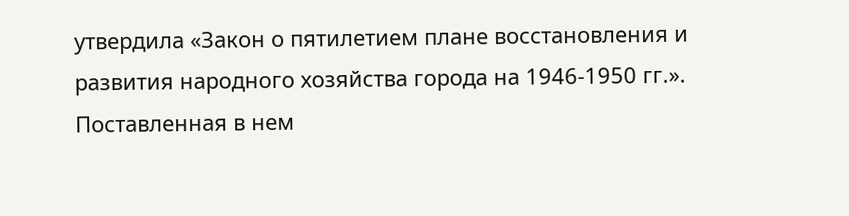утвердила «Закон о пятилетием плане восстановления и развития народного хозяйства города на 1946-1950 гг.». Поставленная в нем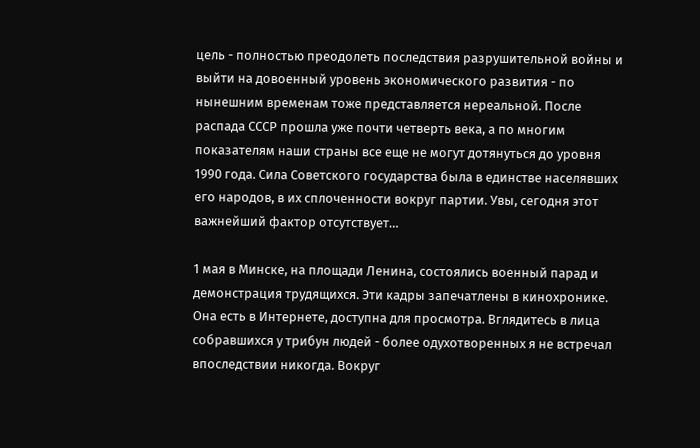цель - полностью преодолеть последствия разрушительной войны и выйти на довоенный уровень экономического развития - по нынешним временам тоже представляется нереальной. После распада СССР прошла уже почти четверть века, а по многим показателям наши страны все еще не могут дотянуться до уровня 1990 года. Сила Советского государства была в единстве населявших его народов, в их сплоченности вокруг партии. Увы, сегодня этот важнейший фактор отсутствует…

1 мая в Минске, на площади Ленина, состоялись военный парад и демонстрация трудящихся. Эти кадры запечатлены в кинохронике. Она есть в Интернете, доступна для просмотра. Вглядитесь в лица собравшихся у трибун людей - более одухотворенных я не встречал впоследствии никогда. Вокруг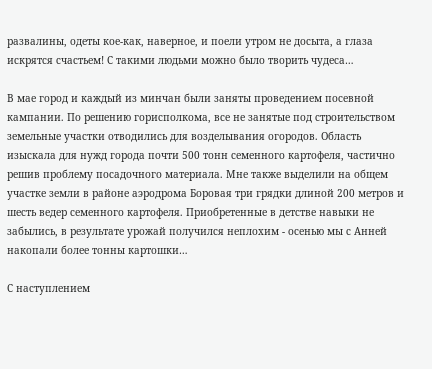развалины, одеты кое-как, наверное, и поели утром не досыта, а глаза искрятся счастьем! С такими людьми можно было творить чудеса…

В мае город и каждый из минчан были заняты проведением посевной кампании. По решению горисполкома, все не занятые под строительством земельные участки отводились для возделывания огородов. Область изыскала для нужд города почти 500 тонн семенного картофеля, частично решив проблему посадочного материала. Мне также выделили на общем участке земли в районе аэродрома Боровая три грядки длиной 200 метров и шесть ведер семенного картофеля. Приобретенные в детстве навыки не забылись, в результате урожай получился неплохим - осенью мы с Анней накопали более тонны картошки…

С наступлением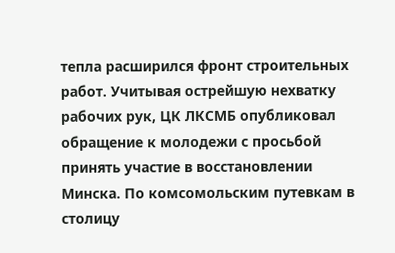тепла расширился фронт строительных работ. Учитывая острейшую нехватку рабочих рук, ЦК ЛКСМБ опубликовал обращение к молодежи с просьбой принять участие в восстановлении Минска. По комсомольским путевкам в столицу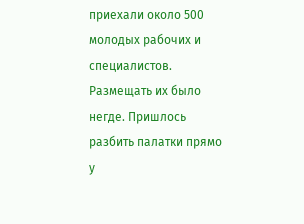приехали около 500 молодых рабочих и специалистов. Размещать их было негде. Пришлось разбить палатки прямо у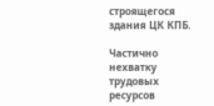строящегося здания ЦК КПБ.

Частично нехватку трудовых ресурсов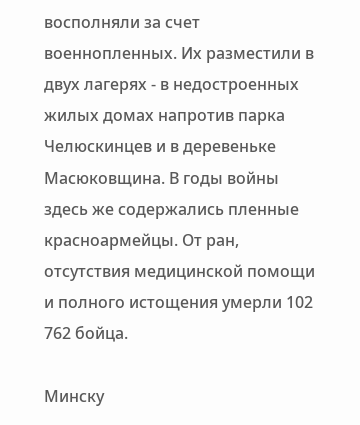восполняли за счет военнопленных. Их разместили в двух лагерях - в недостроенных жилых домах напротив парка Челюскинцев и в деревеньке Масюковщина. В годы войны здесь же содержались пленные красноармейцы. От ран, отсутствия медицинской помощи и полного истощения умерли 102 762 бойца.

Минску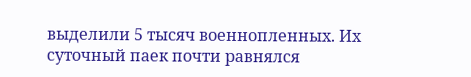выделили 5 тысяч военнопленных. Их суточный паек почти равнялся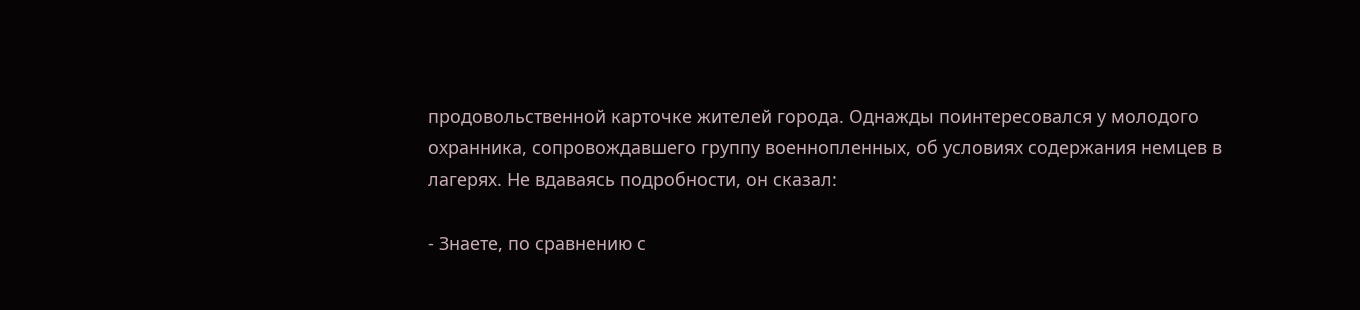продовольственной карточке жителей города. Однажды поинтересовался у молодого охранника, сопровождавшего группу военнопленных, об условиях содержания немцев в лагерях. Не вдаваясь подробности, он сказал:

- Знаете, по сравнению с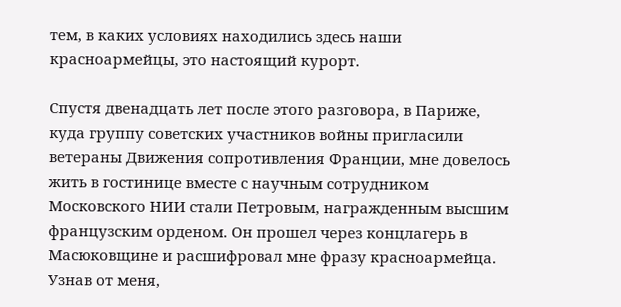тем, в каких условиях находились здесь наши красноармейцы, это настоящий курорт.

Спустя двенадцать лет после этого разговора, в Париже, куда группу советских участников войны пригласили ветераны Движения сопротивления Франции, мне довелось жить в гостинице вместе с научным сотрудником Московского НИИ стали Петровым, награжденным высшим французским орденом. Он прошел через концлагерь в Масюковщине и расшифровал мне фразу красноармейца. Узнав от меня,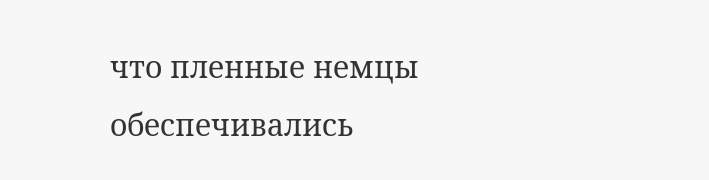что пленные немцы обеспечивались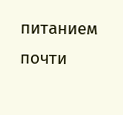питанием почти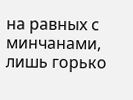на равных с минчанами, лишь горько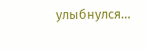улыбнулся…